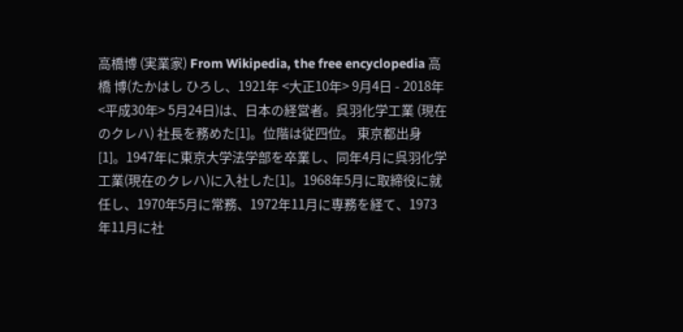高橋博 (実業家) From Wikipedia, the free encyclopedia 高橋 博(たかはし ひろし、1921年 <大正10年> 9月4日 - 2018年 <平成30年> 5月24日)は、日本の経営者。呉羽化学工業 (現在のクレハ) 社長を務めた[1]。位階は従四位。 東京都出身[1]。1947年に東京大学法学部を卒業し、同年4月に呉羽化学工業(現在のクレハ)に入社した[1]。1968年5月に取締役に就任し、1970年5月に常務、1972年11月に専務を経て、1973年11月に社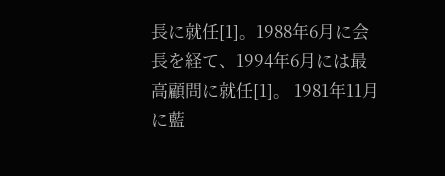長に就任[1]。1988年6月に会長を経て、1994年6月には最高顧問に就任[1]。 1981年11月に藍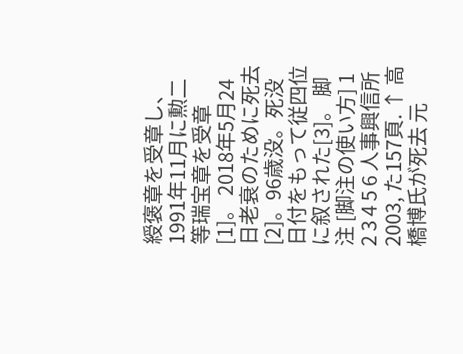綬褒章を受章し、1991年11月に勲二等瑞宝章を受章[1]。 2018年5月24日老衰のために死去[2]。96歳没。死没日付をもって従四位に叙された[3]。 脚注 [脚注の使い方] 1 2 3 4 5 6 人事興信所 2003, た157頁. ↑ 高橋博氏が死去 元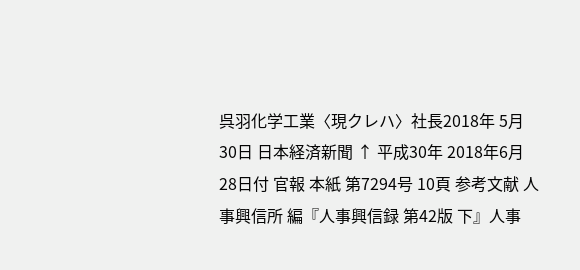呉羽化学工業〈現クレハ〉社長2018年 5月30日 日本経済新聞 ↑ 平成30年 2018年6月28日付 官報 本紙 第7294号 10頁 参考文献 人事興信所 編『人事興信録 第42版 下』人事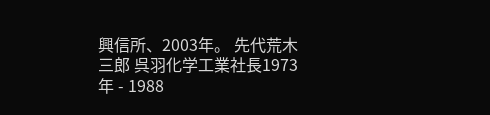興信所、2003年。 先代荒木三郎 呉羽化学工業社長1973年 - 1988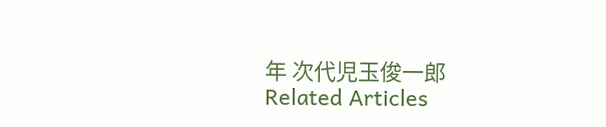年 次代児玉俊一郎 Related Articles